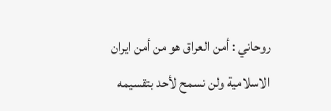روحاني : أمن العراق هو من أمن ايران الاسلامية ولن نسمح لأحد بتقسيمه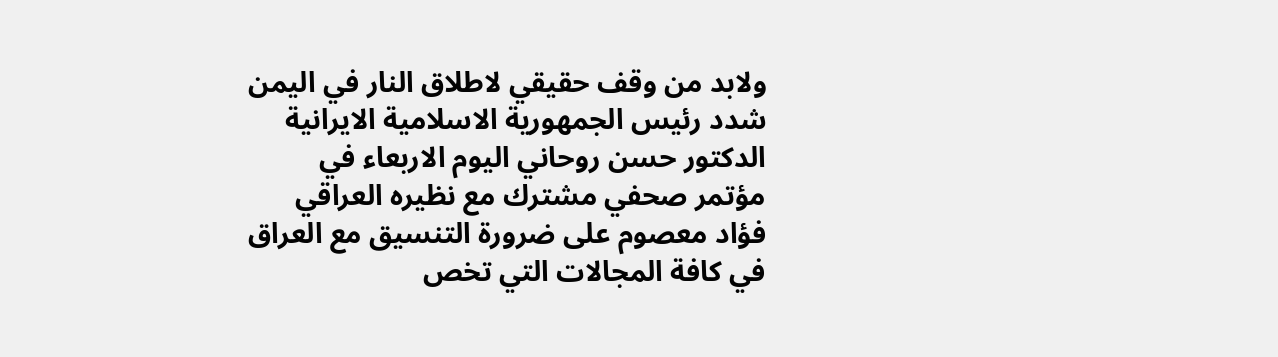ولابد من وقف حقيقي لاطلاق النار في اليمن
شدد رئيس الجمهورية الاسلامية الايرانية الدكتور حسن روحاني اليوم الاربعاء في مؤتمر صحفي مشترك مع نظيره العراقي فؤاد معصوم على ضرورة التنسيق مع العراق في كافة المجالات التي تخص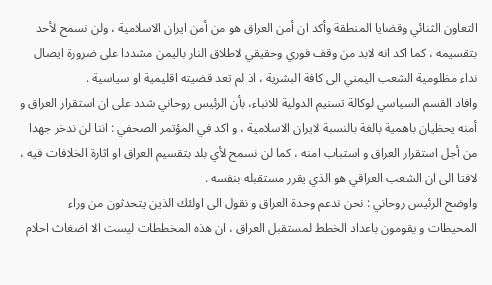التعاون الثنائي وقضايا المنطقة وأكد ان أمن العراق هو من أمن ايران الاسلامية ، ولن نسمح لأحد بتقسيمه ، كما اكد انه لابد من وقف فوري وحقيقي لاطلاق النار باليمن مشددا على ضرورة ايصال نداء مظلومية الشعب اليمني الى كافة البشرية ، اذ لم تعد قضيته اقليمية او سياسية .
وافاد القسم السياسي لوكالة تسنيم الدولية للانباء، بأن الرئيس روحاني شدد على ان استقرار العراق و أمنه يحظيان باهمية بالغة بالنسبة لايران الاسلامية ، و اكد في المؤتمر الصحفي : اننا لن ندخر جهدا من أجل استقرار العراق و استباب امنه ، كما لن نسمح لأي بلد بتقسيم العراق او اثارة الخلافات فيه ، لافتا الى ان الشعب العراقي هو الذي يقرر مستقبله بنفسه .
واوضح الرئيس روحاني : نحن ندعم وحدة العراق و نقول الى اولئك الذين يتحدثون من وراء المحيطات و يقومون باعداد الخطط لمستقبل العراق ، ان هذه المخططات ليست الا اضغاث احلام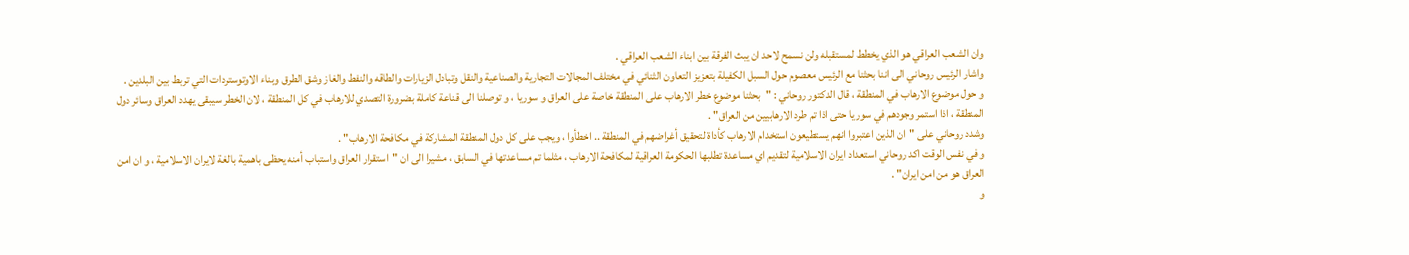وان الشعب العراقي هو الذي يخطط لمستقبله ولن نسمح لاحد ان يبث الفرقة بين ابناء الشعب العراقي .
واشار الرئيس روحاني الى اننا بحثنا مع الرئيس معصوم حول السبل الكفيلة بتعزيز التعاون الثنائي في مختلف المجالات التجارية والصناعية والنقل وتبادل الزيارات والطاقه والنفط والغاز وشق الطرق وبناء الاوتوستردات التي تربط بين البلدين .
و حول موضوع الارهاب في المنطقة ، قال الدكتور روحاني : "بحثنا موضوع خطر الارهاب على المنطقة خاصة على العراق و سوريا ، و توصلنا الى قناعة كاملة بضرورة التصدي للارهاب في كل المنطقة ، لان الخطر سيبقى يهدد العراق وسائر دول المنطقة ، اذا استمر وجودهم في سوريا حتى اذا تم طرد الارهابيين من العراق" .
وشدد روحاني على "ان الذين اعتبروا انهم يستطيعون استخدام الارهاب كأداة لتحقيق أغراضهم في المنطقة .. اخطأوا ، ويجب على كل دول المنطقة المشاركة في مكافحة الارهاب" .
و في نفس الوقت اكد روحاني استعداد ايران الاسلامية لتقديم اي مساعدة تطلبها الحكومة العراقية لمكافحة الارهاب ، مثلما تم مساعدتها في السابق ، مشيرا الى ان "استقرار العراق واستباب أمنه يحظى باهمية بالغة لايران الاسلامية ، و ان امن العراق هو من امن ايران" .
و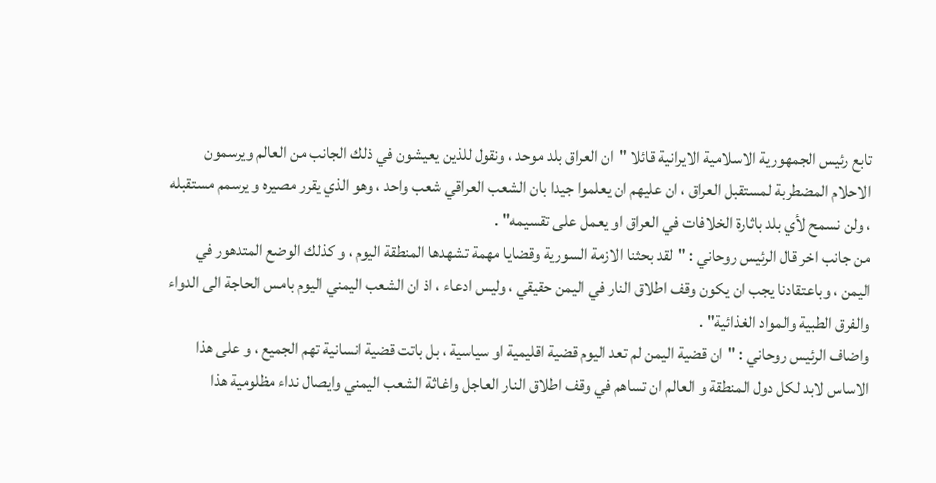تابع رئيس الجمهورية الاسلامية الايرانية قائلا "ان العراق بلد موحد ، ونقول للذين يعيشون في ذلك الجانب من العالم ويرسمون الاحلام المضطربة لمستقبل العراق ، ان عليهم ان يعلموا جيدا بان الشعب العراقي شعب واحد ، وهو الذي يقرر مصيره و يرسمم مستقبله ، ولن نسمح لأي بلد باثارة الخلافات في العراق او يعمل على تقسيمه" .
من جانب اخر قال الرئيس روحاني : "لقد بحثنا الازمة السورية وقضايا مهمة تشهدها المنطقة اليوم ، و كذلك الوضع المتدهور في اليمن ، وباعتقادنا يجب ان يكون وقف اطلاق النار في اليمن حقيقي ، وليس ادعاء ، اذ ان الشعب اليمني اليوم بامس الحاجة الى الدواء والفرق الطبية والمواد الغذائية" .
واضاف الرئيس روحاني : "ان قضية اليمن لم تعد اليوم قضية اقليمية او سياسية ، بل باتت قضية انسانية تهم الجميع ، و على هذا الاساس لابد لكل دول المنطقة و العالم ان تساهم في وقف اطلاق النار العاجل واغاثة الشعب اليمني وايصال نداء مظلومية هذا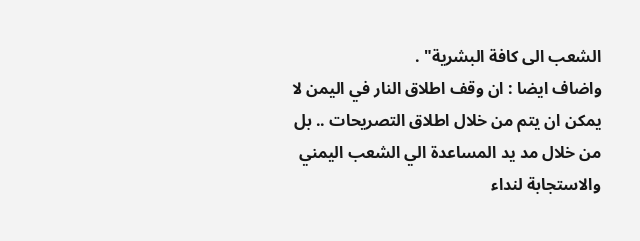الشعب الى كافة البشرية" .
واضاف ايضا : ان وقف اطلاق النار في اليمن لا يمكن ان يتم من خلال اطلاق التصريحات .. بل من خلال مد يد المساعدة الي الشعب اليمني والاستجابة لنداء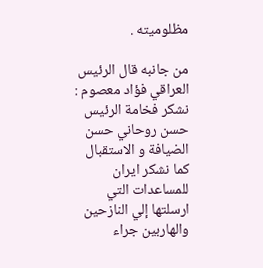مظلوميته .

من جانبه قال الرئيس العراقي فؤاد معصوم : نشكر فخامة الرئيس حسن روحاني حسن الضيافة و الاستقبال كما نشكر ايران للمساعدات التي ارسلتها إلي النازحين والهاربين جراء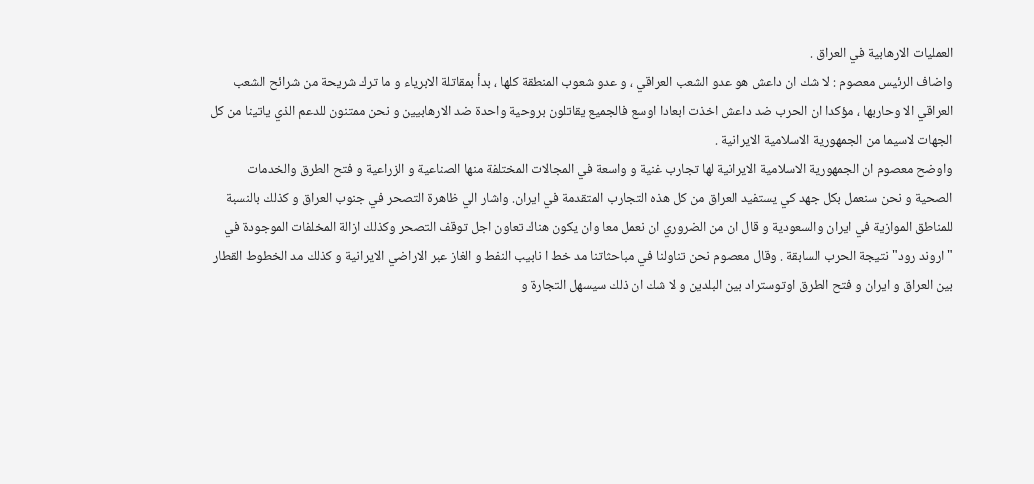العمليات الارهابية في العراق .
واضاف الرئيس معصوم : لا شك ان داعش هو عدو الشعب العراقي ، و عدو شعوب المنطقة كلها ، بدأ بمقاتلة الابرياء و ما ترك شريحة من شرائح الشعب العراقي الا وحاربها ، مؤكدا ان الحرب ضد داعش اخذت ابعادا اوسع فالجميع يقاتلون بروحية واحدة ضد الارهابيين و نحن ممتنون للدعم الذي ياتينا من كل الجهات لاسيما من الجمهورية الاسلامية الايرانية .
واوضح معصوم ان الجمهورية الاسلامية الايرانية لها تجارب غنية و واسعة في المجالات المختلفة منها الصناعية و الزراعية و فتح الطرق والخدمات الصحية و نحن سنعمل بكل جهد كي يستفيد العراق من كل هذه التجارب المتقدمة في ايران. واشار الي ظاهرة التصحر في جنوب العراق و كذلك بالنسبة للمناطق الموازية في ايران والسعودية و قال ان من الضروري ان نعمل معا وان يكون هناك تعاون اجل توقف التصحر وكذلك ازالة المخلفات الموجودة في "اروند رود" نتيجة الحرب السابقة . وقال معصوم نحن تناولنا في مباحثاتنا مد خط ا نابيب النفط و الغاز عبر الاراضي الايرانية و كذلك مد الخطوط القطار بين العراق و ايران و فتح الطرق اوتوستراد بين البلدين و لا شك ان ذلك سيسهل التجارة و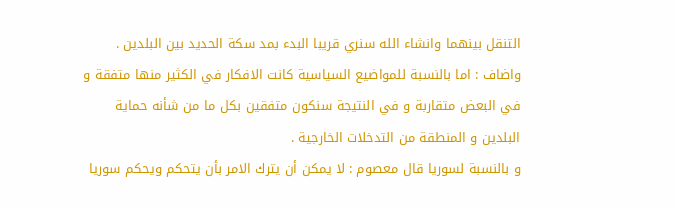التنقل بينهما وانشاء الله سنري قريبا البدء بمد سكة الحديد بين البلدين .
واضاف : اما بالنسبة للمواضيع السياسية كانت الافكار في الكثير منها متفقة و في البعض متقاربة و في النتيجة سنكون متفقين بكل ما من شأنه حماية البلدين و المنطقة من التدخلات الخارجية .
و بالنسبة لسوريا قال معصوم : لا يمكن أن يترك الامر بأن يتحكم ويحكم سوريا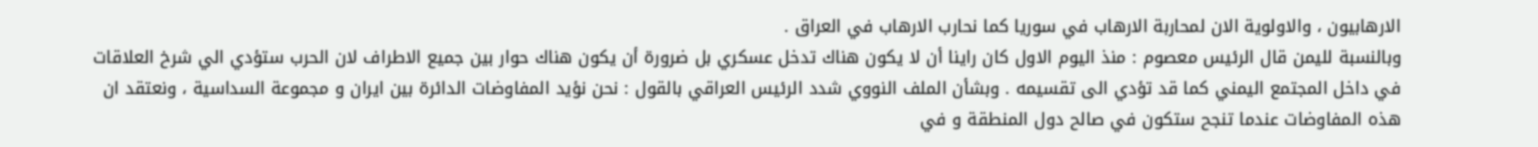الارهابيون ، والاولوية الان لمحاربة الارهاب في سوريا كما نحارب الارهاب في العراق .
وبالنسبة لليمن قال الرئيس معصوم : منذ اليوم الاول كان راينا أن لا يكون هناك تدخل عسكري بل ضرورة أن يكون هناك حوار بين جميع الاطراف لان الحرب ستؤدي الي شرخ العلاقات في داخل المجتمع اليمني كما قد تؤدي الى تقسيمه . وبشأن الملف النووي شدد الرئيس العراقي بالقول : نحن نؤيد المفاوضات الدائرة بين ايران و مجموعة السداسية ، ونعتقد ان هذه المفاوضات عندما تنجح ستكون في صالح دول المنطقة و في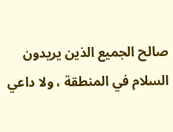صالح الجميع الذين يريدون السلام في المنطقة ، ولا داعي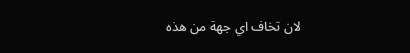لان تخاف اي جهة من هذه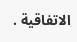الاتفاقية .